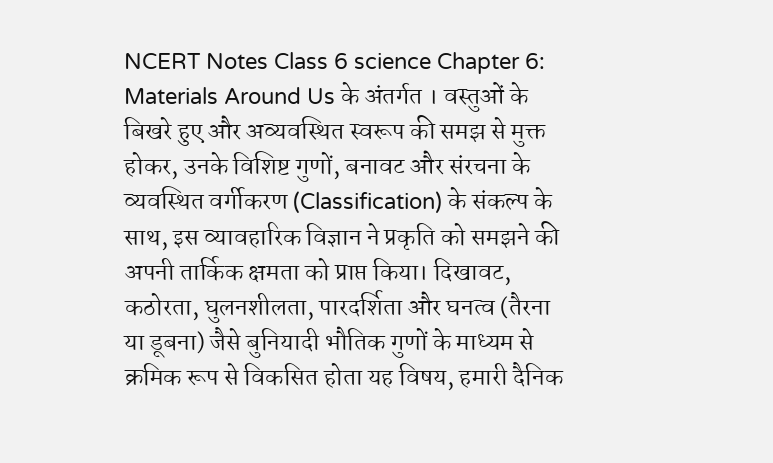NCERT Notes Class 6 science Chapter 6: Materials Around Us के अंतर्गत । वस्तुओं के बिखरे हुए और अव्यवस्थित स्वरूप की समझ से मुक्त होकर, उनके विशिष्ट गुणों, बनावट और संरचना के व्यवस्थित वर्गीकरण (Classification) के संकल्प के साथ, इस व्यावहारिक विज्ञान ने प्रकृति को समझने की अपनी तार्किक क्षमता को प्राप्त किया। दिखावट, कठोरता, घुलनशीलता, पारदर्शिता और घनत्व (तैरना या डूबना) जैसे बुनियादी भौतिक गुणों के माध्यम से क्रमिक रूप से विकसित होता यह विषय, हमारी दैनिक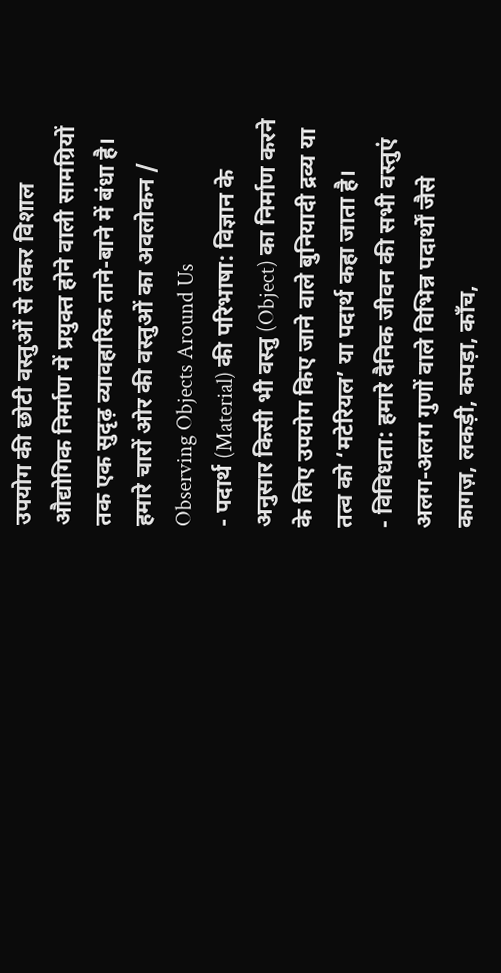उपयोग की छोटी वस्तुओं से लेकर विशाल औद्योगिक निर्माण में प्रयुक्त होने वाली सामग्रियों तक एक सुदृढ़ व्यावहारिक ताने-बाने में बंधा है।
हमारे चारों ओर की वस्तुओं का अवलोकन / Observing Objects Around Us
- पदार्थ (Material) की परिभाषा: विज्ञान के अनुसार किसी भी वस्तु (Object) का निर्माण करने के लिए उपयोग किए जाने वाले बुनियादी द्रव्य या तत्व को ‘मटेरियल’ या पदार्थ कहा जाता है।
- विविधता: हमारे दैनिक जीवन की सभी वस्तुएं अलग-अलग गुणों वाले विभिन्न पदार्थों जैसे कागज़, लकड़ी, कपड़ा, काँच,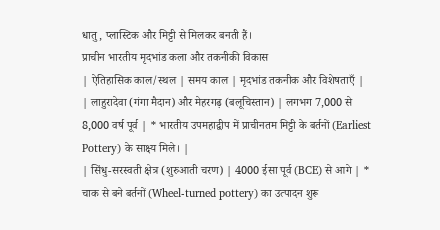धातु, प्लास्टिक और मिट्टी से मिलकर बनती हैं।
प्राचीन भारतीय मृदभांड कला और तकनीकी विकास
| ऐतिहासिक काल/स्थल | समय काल | मृदभांड तकनीक और विशेषताएँ |
| लाहुरादेवा (गंगा मैदान) और मेहरगढ़ (बलूचिस्तान) | लगभग 7,000 से 8,000 वर्ष पूर्व | * भारतीय उपमहाद्वीप में प्राचीनतम मिट्टी के बर्तनों (Earliest Pottery) के साक्ष्य मिले। |
| सिंधु-सरस्वती क्षेत्र (शुरुआती चरण) | 4000 ईसा पूर्व (BCE) से आगे | * चाक से बने बर्तनों (Wheel-turned pottery) का उत्पादन शुरू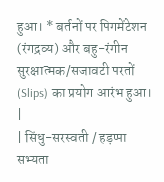हुआ। * बर्तनों पर पिगमेंटेशन (रंगद्रव्य) और बहु-रंगीन सुरक्षात्मक/सजावटी परतों (Slips) का प्रयोग आरंभ हुआ। |
| सिंधु-सरस्वती / हड़प्पा सभ्यता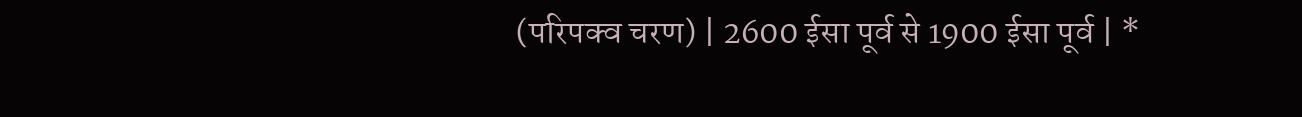(परिपक्व चरण) | 2600 ईसा पूर्व से 1900 ईसा पूर्व | *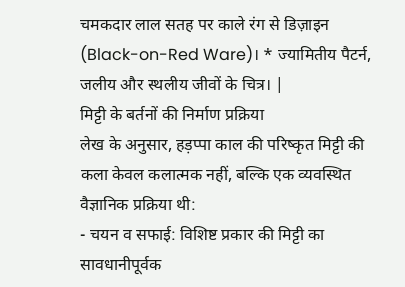चमकदार लाल सतह पर काले रंग से डिज़ाइन (Black-on-Red Ware)। * ज्यामितीय पैटर्न, जलीय और स्थलीय जीवों के चित्र। |
मिट्टी के बर्तनों की निर्माण प्रक्रिया
लेख के अनुसार, हड़प्पा काल की परिष्कृत मिट्टी की कला केवल कलात्मक नहीं, बल्कि एक व्यवस्थित वैज्ञानिक प्रक्रिया थी:
- चयन व सफाई: विशिष्ट प्रकार की मिट्टी का सावधानीपूर्वक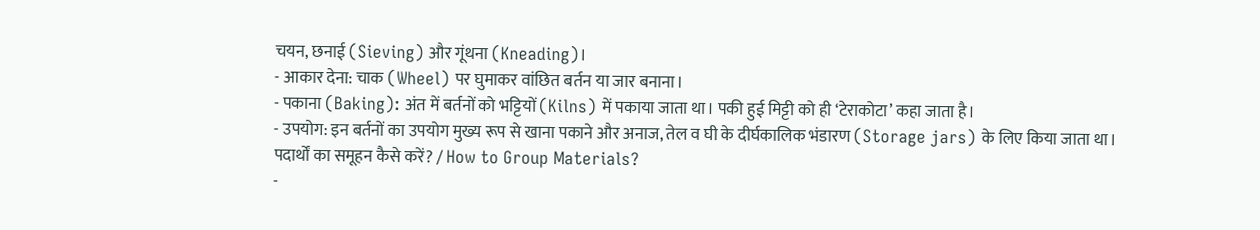चयन, छनाई (Sieving) और गूंथना (Kneading)।
- आकार देना: चाक (Wheel) पर घुमाकर वांछित बर्तन या जार बनाना।
- पकाना (Baking): अंत में बर्तनों को भट्टियों (Kilns) में पकाया जाता था। पकी हुई मिट्टी को ही ‘टेराकोटा’ कहा जाता है।
- उपयोग: इन बर्तनों का उपयोग मुख्य रूप से खाना पकाने और अनाज, तेल व घी के दीर्घकालिक भंडारण (Storage jars) के लिए किया जाता था।
पदार्थों का समूहन कैसे करें? / How to Group Materials?
-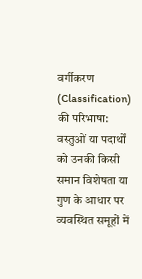वर्गीकरण (Classification) की परिभाषा: वस्तुओं या पदार्थों को उनकी किसी समान विशेषता या गुण के आधार पर व्यवस्थित समूहों में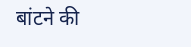बांटने की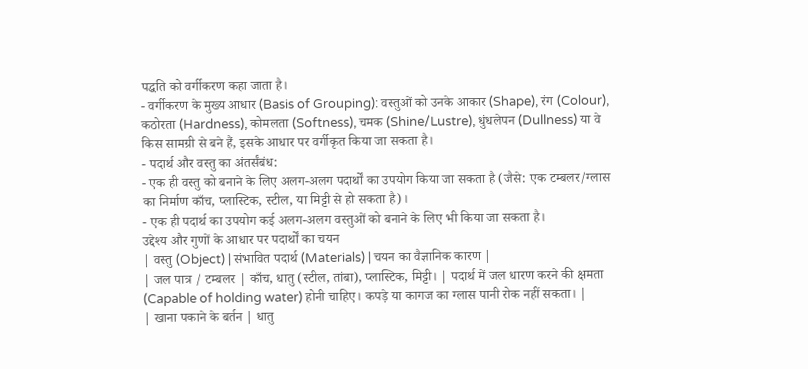पद्धति को वर्गीकरण कहा जाता है।
- वर्गीकरण के मुख्य आधार (Basis of Grouping): वस्तुओं को उनके आकार (Shape), रंग (Colour), कठोरता (Hardness), कोमलता (Softness), चमक (Shine/Lustre), धुंधलेपन (Dullness) या वे किस सामग्री से बने हैं, इसके आधार पर वर्गीकृत किया जा सकता है।
- पदार्थ और वस्तु का अंतर्संबंध:
- एक ही वस्तु को बनाने के लिए अलग-अलग पदार्थों का उपयोग किया जा सकता है (जैसे: एक टम्बलर/ग्लास का निर्माण काँच, प्लास्टिक, स्टील, या मिट्टी से हो सकता है)।
- एक ही पदार्थ का उपयोग कई अलग-अलग वस्तुओं को बनाने के लिए भी किया जा सकता है।
उद्देश्य और गुणों के आधार पर पदार्थों का चयन
| वस्तु (Object) | संभावित पदार्थ (Materials) | चयन का वैज्ञानिक कारण |
| जल पात्र / टम्बलर | काँच, धातु (स्टील, तांबा), प्लास्टिक, मिट्टी। | पदार्थ में जल धारण करने की क्षमता (Capable of holding water) होनी चाहिए। कपड़े या कागज का ग्लास पानी रोक नहीं सकता। |
| खाना पकाने के बर्तन | धातु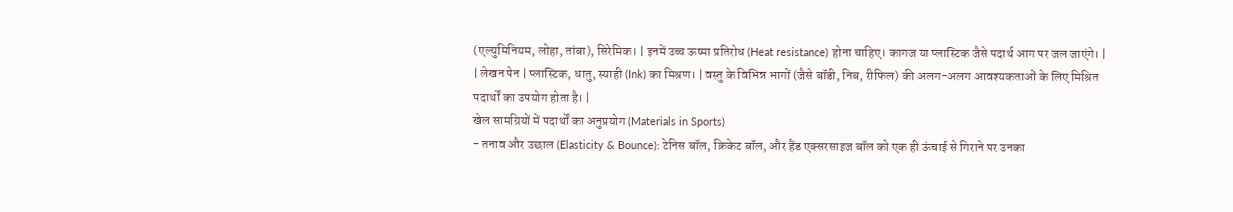(एल्युमिनियम, लोहा, तांबा), सिरेमिक। | इनमें उच्च ऊष्मा प्रतिरोध (Heat resistance) होना चाहिए। कागज या प्लास्टिक जैसे पदार्थ आग पर जल जाएंगे। |
| लेखन पेन | प्लास्टिक, धातु, स्याही (Ink) का मिश्रण। | वस्तु के विभिन्न भागों (जैसे बॉडी, निब, रीफिल) की अलग-अलग आवश्यकताओं के लिए मिश्रित पदार्थों का उपयोग होता है। |
खेल सामग्रियों में पदार्थों का अनुप्रयोग (Materials in Sports)
- तनाव और उछाल (Elasticity & Bounce): टेनिस बॉल, क्रिकेट बॉल, और हैंड एक्सरसाइज बॉल को एक ही ऊंचाई से गिराने पर उनका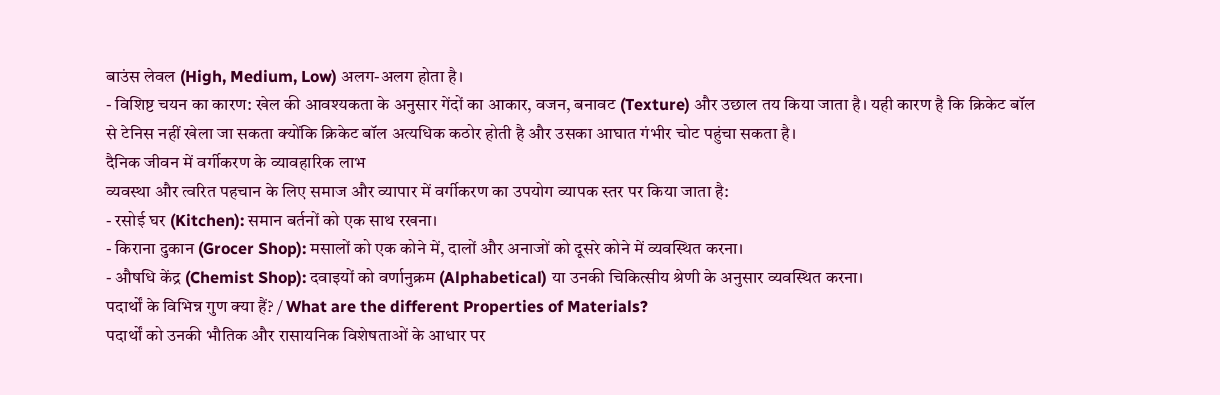बाउंस लेवल (High, Medium, Low) अलग-अलग होता है।
- विशिष्ट चयन का कारण: खेल की आवश्यकता के अनुसार गेंदों का आकार, वजन, बनावट (Texture) और उछाल तय किया जाता है। यही कारण है कि क्रिकेट बॉल से टेनिस नहीं खेला जा सकता क्योंकि क्रिकेट बॉल अत्यधिक कठोर होती है और उसका आघात गंभीर चोट पहुंचा सकता है।
दैनिक जीवन में वर्गीकरण के व्यावहारिक लाभ
व्यवस्था और त्वरित पहचान के लिए समाज और व्यापार में वर्गीकरण का उपयोग व्यापक स्तर पर किया जाता है:
- रसोई घर (Kitchen): समान बर्तनों को एक साथ रखना।
- किराना दुकान (Grocer Shop): मसालों को एक कोने में, दालों और अनाजों को दूसरे कोने में व्यवस्थित करना।
- औषधि केंद्र (Chemist Shop): दवाइयों को वर्णानुक्रम (Alphabetical) या उनकी चिकित्सीय श्रेणी के अनुसार व्यवस्थित करना।
पदार्थों के विभिन्न गुण क्या हैं? / What are the different Properties of Materials?
पदार्थों को उनकी भौतिक और रासायनिक विशेषताओं के आधार पर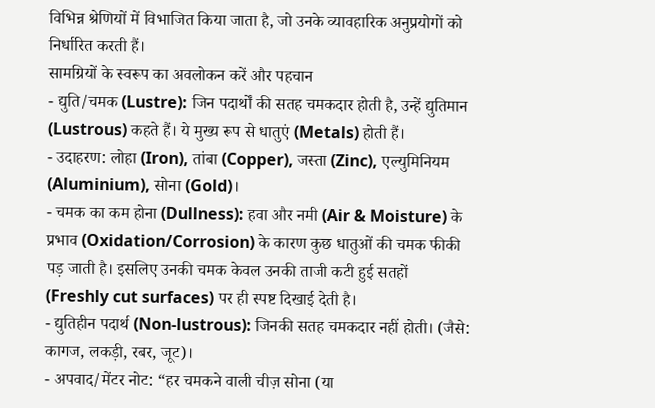विभिन्न श्रेणियों में विभाजित किया जाता है, जो उनके व्यावहारिक अनुप्रयोगों को निर्धारित करती हैं।
सामग्रियों के स्वरूप का अवलोकन करें और पहचान
- द्युति/चमक (Lustre): जिन पदार्थों की सतह चमकदार होती है, उन्हें द्युतिमान (Lustrous) कहते हैं। ये मुख्य रूप से धातुएं (Metals) होती हैं।
- उदाहरण: लोहा (Iron), तांबा (Copper), जस्ता (Zinc), एल्युमिनियम (Aluminium), सोना (Gold)।
- चमक का कम होना (Dullness): हवा और नमी (Air & Moisture) के प्रभाव (Oxidation/Corrosion) के कारण कुछ धातुओं की चमक फीकी पड़ जाती है। इसलिए उनकी चमक केवल उनकी ताजी कटी हुई सतहों (Freshly cut surfaces) पर ही स्पष्ट दिखाई देती है।
- द्युतिहीन पदार्थ (Non-lustrous): जिनकी सतह चमकदार नहीं होती। (जैसे: कागज, लकड़ी, रबर, जूट)।
- अपवाद/मेंटर नोट: “हर चमकने वाली चीज़ सोना (या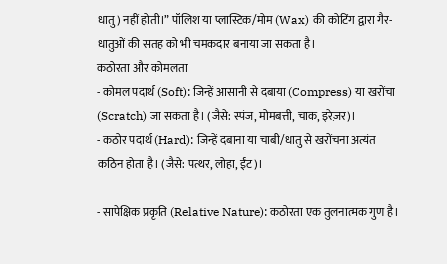धातु) नहीं होती।” पॉलिश या प्लास्टिक/मोम (Wax) की कोटिंग द्वारा गैर-धातुओं की सतह को भी चमकदार बनाया जा सकता है।
कठोरता और कोमलता
- कोमल पदार्थ (Soft): जिन्हें आसानी से दबाया (Compress) या खरोंचा (Scratch) जा सकता है। (जैसे: स्पंज, मोमबत्ती, चाक, इरेज़र)।
- कठोर पदार्थ (Hard): जिन्हें दबाना या चाबी/धातु से खरोंचना अत्यंत कठिन होता है। (जैसे: पत्थर, लोहा, ईंट)।

- सापेक्षिक प्रकृति (Relative Nature): कठोरता एक तुलनात्मक गुण है।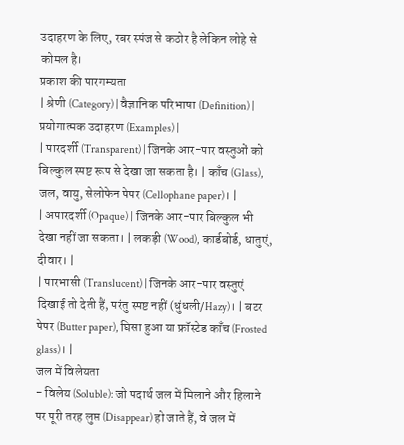उदाहरण के लिए, रबर स्पंज से कठोर है लेकिन लोहे से कोमल है।
प्रकाश की पारगम्यता
| श्रेणी (Category) | वैज्ञानिक परिभाषा (Definition) | प्रयोगात्मक उदाहरण (Examples) |
| पारदर्शी (Transparent) | जिनके आर-पार वस्तुओं को बिल्कुल स्पष्ट रूप से देखा जा सकता है। | काँच (Glass), जल, वायु, सेलोफेन पेपर (Cellophane paper)। |
| अपारदर्शी (Opaque) | जिनके आर-पार बिल्कुल भी देखा नहीं जा सकता। | लकड़ी (Wood), कार्डबोर्ड, धातुएं, दीवार। |
| पारभासी (Translucent) | जिनके आर-पार वस्तुएं दिखाई तो देती हैं, परंतु स्पष्ट नहीं (धुंधली/Hazy)। | बटर पेपर (Butter paper), घिसा हुआ या फ्रॉस्टेड काँच (Frosted glass)। |
जल में विलेयता
- विलेय (Soluble): जो पदार्थ जल में मिलाने और हिलाने पर पूरी तरह लुप्त (Disappear) हो जाते हैं, वे जल में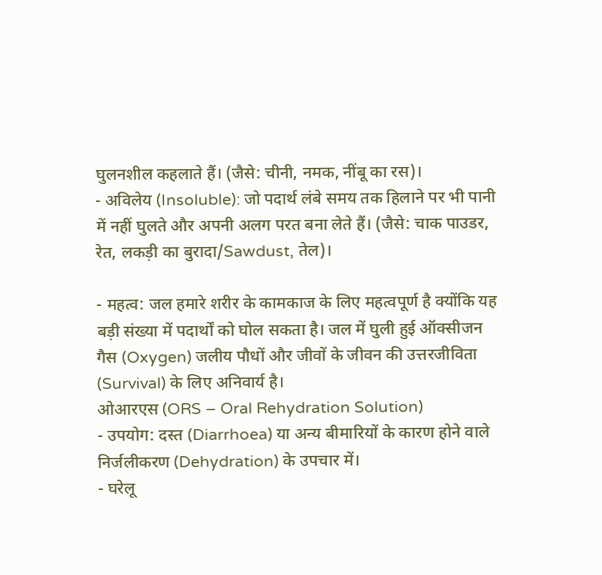घुलनशील कहलाते हैं। (जैसे: चीनी, नमक, नींबू का रस)।
- अविलेय (Insoluble): जो पदार्थ लंबे समय तक हिलाने पर भी पानी में नहीं घुलते और अपनी अलग परत बना लेते हैं। (जैसे: चाक पाउडर, रेत, लकड़ी का बुरादा/Sawdust, तेल)।

- महत्व: जल हमारे शरीर के कामकाज के लिए महत्वपूर्ण है क्योंकि यह बड़ी संख्या में पदार्थों को घोल सकता है। जल में घुली हुई ऑक्सीजन गैस (Oxygen) जलीय पौधों और जीवों के जीवन की उत्तरजीविता (Survival) के लिए अनिवार्य है।
ओआरएस (ORS – Oral Rehydration Solution)
- उपयोग: दस्त (Diarrhoea) या अन्य बीमारियों के कारण होने वाले निर्जलीकरण (Dehydration) के उपचार में।
- घरेलू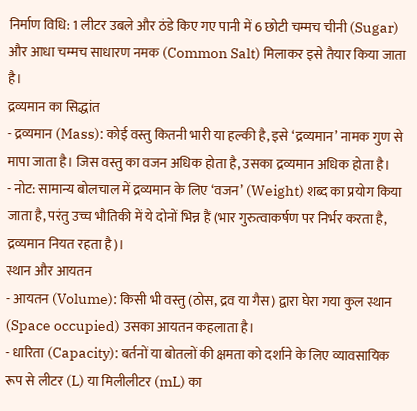निर्माण विधि: 1 लीटर उबले और ठंडे किए गए पानी में 6 छोटी चम्मच चीनी (Sugar) और आधा चम्मच साधारण नमक (Common Salt) मिलाकर इसे तैयार किया जाता है।
द्रव्यमान का सिद्धांत
- द्रव्यमान (Mass): कोई वस्तु कितनी भारी या हल्की है, इसे ‘द्रव्यमान’ नामक गुण से मापा जाता है। जिस वस्तु का वजन अधिक होता है, उसका द्रव्यमान अधिक होता है।
- नोट: सामान्य बोलचाल में द्रव्यमान के लिए ‘वजन’ (Weight) शब्द का प्रयोग किया जाता है, परंतु उच्च भौतिकी में ये दोनों भिन्न हैं (भार गुरुत्वाकर्षण पर निर्भर करता है, द्रव्यमान नियत रहता है)।
स्थान और आयतन
- आयतन (Volume): किसी भी वस्तु (ठोस, द्रव या गैस) द्वारा घेरा गया कुल स्थान (Space occupied) उसका आयतन कहलाता है।
- धारिता (Capacity): बर्तनों या बोतलों की क्षमता को दर्शाने के लिए व्यावसायिक रूप से लीटर (L) या मिलीलीटर (mL) का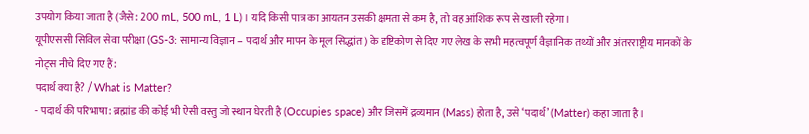उपयोग किया जाता है (जैसे: 200 mL, 500 mL, 1 L)। यदि किसी पात्र का आयतन उसकी क्षमता से कम है, तो वह आंशिक रूप से खाली रहेगा।
यूपीएससी सिविल सेवा परीक्षा (GS-3: सामान्य विज्ञान – पदार्थ और मापन के मूल सिद्धांत) के दृष्टिकोण से दिए गए लेख के सभी महत्वपूर्ण वैज्ञानिक तथ्यों और अंतरराष्ट्रीय मानकों के नोट्स नीचे दिए गए हैं:
पदार्थ क्या है? / What is Matter?
- पदार्थ की परिभाषा: ब्रह्मांड की कोई भी ऐसी वस्तु जो स्थान घेरती है (Occupies space) और जिसमें द्रव्यमान (Mass) होता है, उसे ‘पदार्थ’ (Matter) कहा जाता है।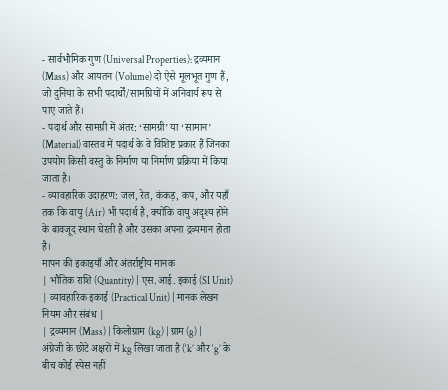- सार्वभौमिक गुण (Universal Properties): द्रव्यमान (Mass) और आयतन (Volume) दो ऐसे मूलभूत गुण हैं, जो दुनिया के सभी पदार्थों/सामग्रियों में अनिवार्य रूप से पाए जाते हैं।
- पदार्थ और सामग्री में अंतर: ‘सामग्री’ या ‘सामान’ (Material) वास्तव में पदार्थ के वे विशिष्ट प्रकार हैं जिनका उपयोग किसी वस्तु के निर्माण या निर्माण प्रक्रिया में किया जाता है।
- व्यावहारिक उदाहरण: जल, रेत, कंकड़, कप, और यहाँ तक कि वायु (Air) भी पदार्थ है, क्योंकि वायु अदृश्य होने के बावजूद स्थान घेरती है और उसका अपना द्रव्यमान होता है।
मापन की इकाइयाँ और अंतर्राष्ट्रीय मानक
| भौतिक राशि (Quantity) | एस.आई. इकाई (SI Unit) | व्यावहारिक इकाई (Practical Unit) | मानक लेखन नियम और संबंध |
| द्रव्यमान (Mass) | किलोग्राम (kg) | ग्राम (g) | अंग्रेजी के छोटे अक्षरों में kg लिखा जाता है (‘k’ और ‘g’ के बीच कोई स्पेस नहीं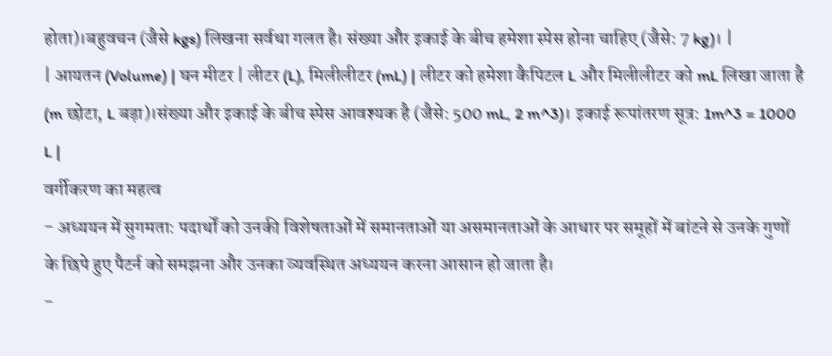होता)।बहुवचन (जैसे kgs) लिखना सर्वथा गलत है। संख्या और इकाई के बीच हमेशा स्पेस होना चाहिए (जैसे: 7 kg)। |
| आयतन (Volume) | घन मीटर | लीटर (L), मिलीलीटर (mL) | लीटर को हमेशा कैपिटल L और मिलीलीटर को mL लिखा जाता है (m छोटा, L बड़ा)।संख्या और इकाई के बीच स्पेस आवश्यक है (जैसे: 500 mL, 2 m^3)। इकाई रूपांतरण सूत्र: 1m^3 = 1000 L |
वर्गीकरण का महत्व
- अध्ययन में सुगमता: पदार्थों को उनकी विशेषताओं में समानताओं या असमानताओं के आधार पर समूहों में बांटने से उनके गुणों के छिपे हुए पैटर्न को समझना और उनका व्यवस्थित अध्ययन करना आसान हो जाता है।
-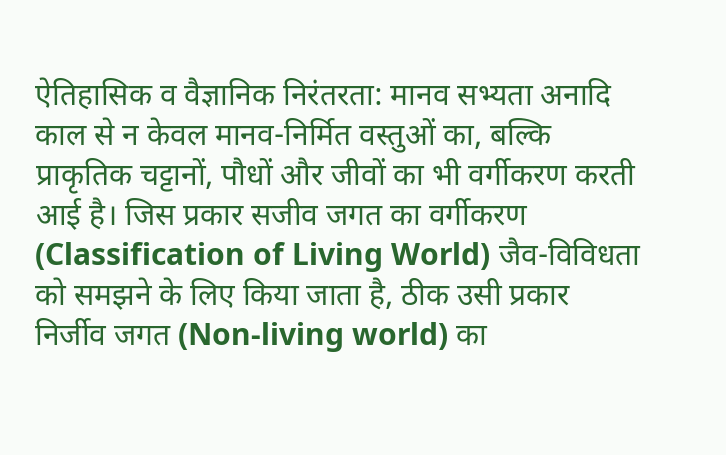ऐतिहासिक व वैज्ञानिक निरंतरता: मानव सभ्यता अनादि काल से न केवल मानव-निर्मित वस्तुओं का, बल्कि प्राकृतिक चट्टानों, पौधों और जीवों का भी वर्गीकरण करती आई है। जिस प्रकार सजीव जगत का वर्गीकरण (Classification of Living World) जैव-विविधता को समझने के लिए किया जाता है, ठीक उसी प्रकार निर्जीव जगत (Non-living world) का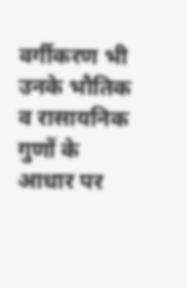वर्गीकरण भी उनके भौतिक व रासायनिक गुणों के आधार पर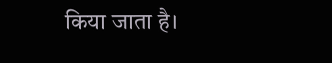किया जाता है।